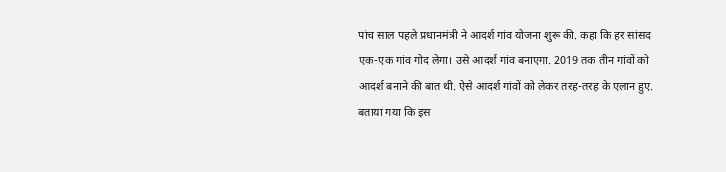पांच साल पहले प्रधानमंत्री ने आदर्श गांव योजना शुरू की. कहा कि हर सांसद एक-एक गांव गोद लेगा। उसे आदर्श गांव बनाएगा. 2019 तक तीन गांवों को आदर्श बनाने की बात थी. ऐसे आदर्श गांवों को लेकर तरह-तरह के एलान हुए. बताया गया कि इस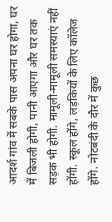आदर्श गांव में सबके पास अपना घर होगा, घर में बिजली होगी, पानी आएगा और घर तक सड़क भी होगी. मामूली-मामूली समस्याएं नहीं होंगी. स्कूल होंगे, लड़कियों के लिए कॉलेज होंगे. नोटबंदी के दौर में कुछ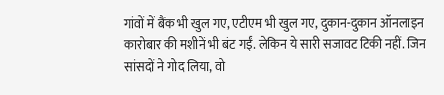गांवों में बैंक भी खुल गए, एटीएम भी खुल गए, दुकान-दुकान ऑनलाइन कारोबार की मशीनें भी बंट गईं. लेकिन ये सारी सजावट टिकी नहीं. जिन सांसदों ने गोद लिया, वो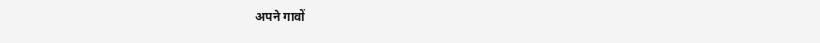अपने गावों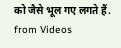को जैसे भूल गए लगते हैं.
from Videos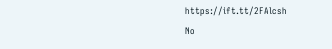https://ift.tt/2FAlcsh
No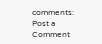comments:
Post a Comment